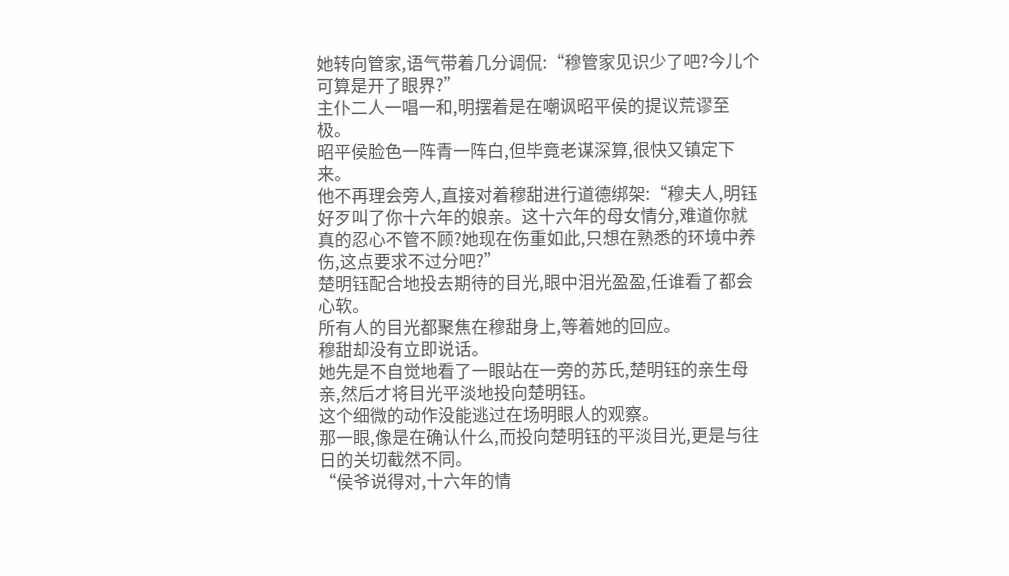她转向管家,语气带着几分调侃:“穆管家见识少了吧?今儿个可算是开了眼界?”
主仆二人一唱一和,明摆着是在嘲讽昭平侯的提议荒谬至极。
昭平侯脸色一阵青一阵白,但毕竟老谋深算,很快又镇定下来。
他不再理会旁人,直接对着穆甜进行道德绑架:“穆夫人,明钰好歹叫了你十六年的娘亲。这十六年的母女情分,难道你就真的忍心不管不顾?她现在伤重如此,只想在熟悉的环境中养伤,这点要求不过分吧?”
楚明钰配合地投去期待的目光,眼中泪光盈盈,任谁看了都会心软。
所有人的目光都聚焦在穆甜身上,等着她的回应。
穆甜却没有立即说话。
她先是不自觉地看了一眼站在一旁的苏氏,楚明钰的亲生母亲,然后才将目光平淡地投向楚明钰。
这个细微的动作没能逃过在场明眼人的观察。
那一眼,像是在确认什么,而投向楚明钰的平淡目光,更是与往日的关切截然不同。
“侯爷说得对,十六年的情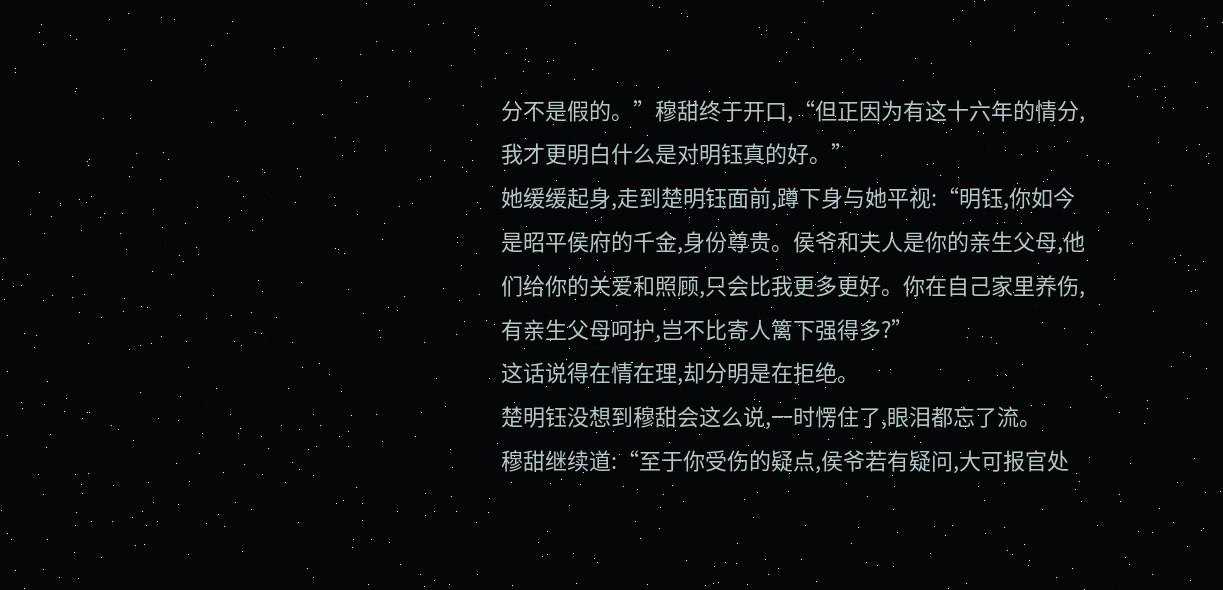分不是假的。”穆甜终于开口,“但正因为有这十六年的情分,我才更明白什么是对明钰真的好。”
她缓缓起身,走到楚明钰面前,蹲下身与她平视:“明钰,你如今是昭平侯府的千金,身份尊贵。侯爷和夫人是你的亲生父母,他们给你的关爱和照顾,只会比我更多更好。你在自己家里养伤,有亲生父母呵护,岂不比寄人篱下强得多?”
这话说得在情在理,却分明是在拒绝。
楚明钰没想到穆甜会这么说,一时愣住了,眼泪都忘了流。
穆甜继续道:“至于你受伤的疑点,侯爷若有疑问,大可报官处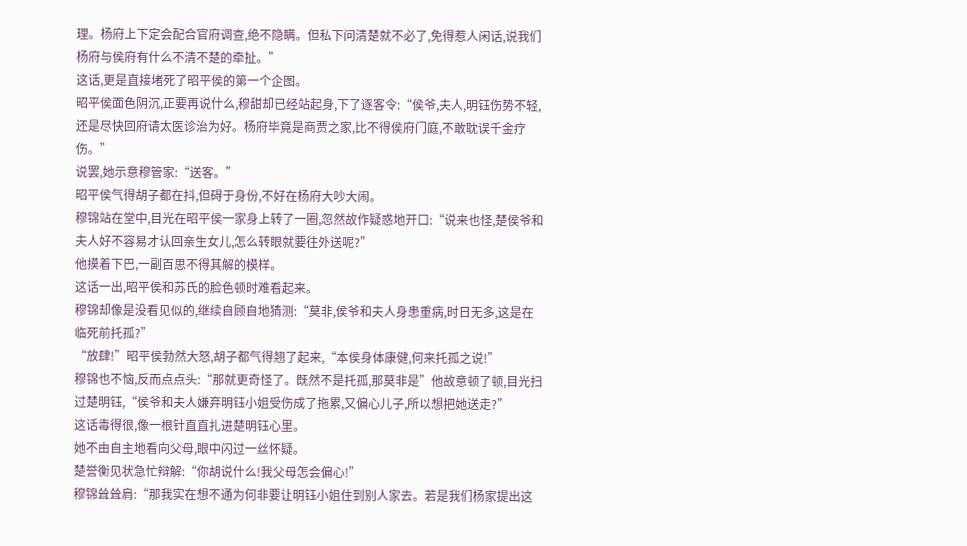理。杨府上下定会配合官府调查,绝不隐瞒。但私下问清楚就不必了,免得惹人闲话,说我们杨府与侯府有什么不清不楚的牵扯。”
这话,更是直接堵死了昭平侯的第一个企图。
昭平侯面色阴沉,正要再说什么,穆甜却已经站起身,下了逐客令:“侯爷,夫人,明钰伤势不轻,还是尽快回府请太医诊治为好。杨府毕竟是商贾之家,比不得侯府门庭,不敢耽误千金疗伤。”
说罢,她示意穆管家:“送客。”
昭平侯气得胡子都在抖,但碍于身份,不好在杨府大吵大闹。
穆锦站在堂中,目光在昭平侯一家身上转了一圈,忽然故作疑惑地开口:“说来也怪,楚侯爷和夫人好不容易才认回亲生女儿,怎么转眼就要往外送呢?”
他摸着下巴,一副百思不得其解的模样。
这话一出,昭平侯和苏氏的脸色顿时难看起来。
穆锦却像是没看见似的,继续自顾自地猜测:“莫非,侯爷和夫人身患重病,时日无多,这是在临死前托孤?”
“放肆!”昭平侯勃然大怒,胡子都气得翘了起来,“本侯身体康健,何来托孤之说!”
穆锦也不恼,反而点点头:“那就更奇怪了。既然不是托孤,那莫非是”他故意顿了顿,目光扫过楚明钰,“侯爷和夫人嫌弃明钰小姐受伤成了拖累,又偏心儿子,所以想把她送走?”
这话毒得很,像一根针直直扎进楚明钰心里。
她不由自主地看向父母,眼中闪过一丝怀疑。
楚誉衡见状急忙辩解:“你胡说什么!我父母怎会偏心!”
穆锦耸耸肩:“那我实在想不通为何非要让明钰小姐住到别人家去。若是我们杨家提出这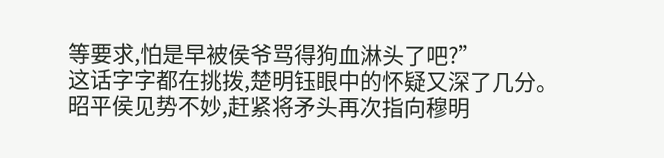等要求,怕是早被侯爷骂得狗血淋头了吧?”
这话字字都在挑拨,楚明钰眼中的怀疑又深了几分。
昭平侯见势不妙,赶紧将矛头再次指向穆明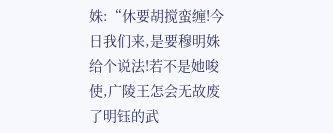姝:“休要胡搅蛮缠!今日我们来,是要穆明姝给个说法!若不是她唆使,广陵王怎会无故废了明钰的武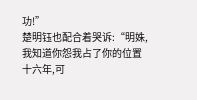功!”
楚明钰也配合着哭诉:“明姝,我知道你怨我占了你的位置十六年,可